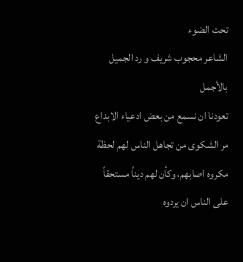تحت الضوء
الشاعر محجوب شريف و رد الجميل بالأجمل
تعودنا ان نسمع من بعض ادعياء الابداع مر الشكوى من تجاهل الناس لهم لحظة مكروه اصابهم، وكأن لهم ديناً مستحقاً على الناس ان يردوه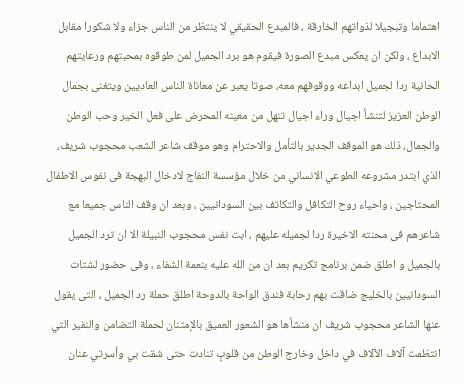اهتماما وتبجيلا لذواتهم الخارقة ، فالمبدع الحقيقي لا ينتظر من الناس جزاء ولا شكورا مقابل الابداع ، ولكن ان يعكس مبدع الصورة فيقوم هو برد الجميل لمن طوقوه بمحبتهم ورعايتهم الحانية ردا لجميل ابداعه ووقوفهم معه، صوتا يعبر عن معاناة الناس العاديين ويتغنى بجمال الوطن العزيز لتنشأ اجيال وراء اجيال تنهل من معينه المحرض على فعل الخير وحب الوطن والجمال، ذلك هو الموقف الجدير بالتأمل والاحترام وهو موقف شاعر الشعب محجوب شريف، الذي ابتدر مشروعه الطوعي الانساني من خلال مؤسسة النفاج لادخال البهجة فى نفوس الاطفال المحتاجين ، واحياء روح التكافل والتكاتف بين السودانيين ، وبعد ان وقف الناس جميعا مع شاعرهم فى محنته الاخيرة ردا لجميله عليهم ، ابت نفس محجوب النبيلة الا ان ترد الجميل بالجميل و اطلق ضمن برنامج تكريم بعد ان من الله عليه بنعمة الشفاء ، وفى حضور لشتات السودانيين بالخليج ضاقت بهم رحابة فندق الواحة بالدوحة اطلق حملة رد الجميل ، التى يقول عنها الشاعر محجوب شريف ان منشأها هو الشعور العميق بالإمتنان لحملة التضامن والنفير التي انتظمت آلاف الآلاف في داخل وخارج الوطن من قلوبٍ تنادت حتى شقت بي وأسرتي عنان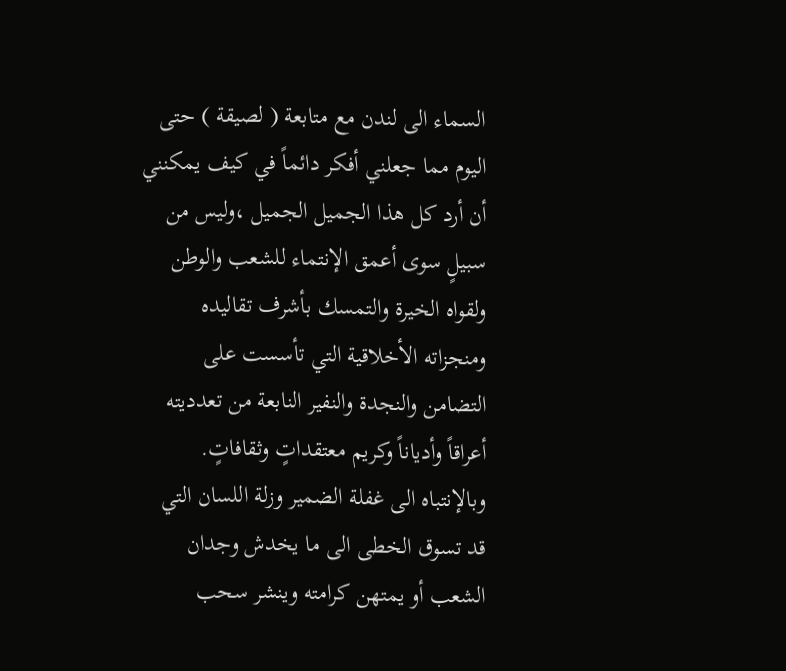السماء الى لندن مع متابعة ( لصيقة ) حتى اليوم مما جعلني أفكر دائماً في كيف يمكنني أن أرد كل هذا الجميل الجميل ،وليس من سبيلٍ سوى أعمق الإنتماء للشعب والوطن ولقواه الخيرة والتمسك بأشرف تقاليده ومنجزاته الأخلاقية التي تأسست على التضامن والنجدة والنفير النابعة من تعدديته أعراقاً وأدياناً وكريم معتقداتٍ وثقافاتٍ. وبالإنتباه الى غفلة الضمير وزلة اللسان التي قد تسوق الخطى الى ما يخدش وجدان الشعب أو يمتهن كرامته وينشر سحب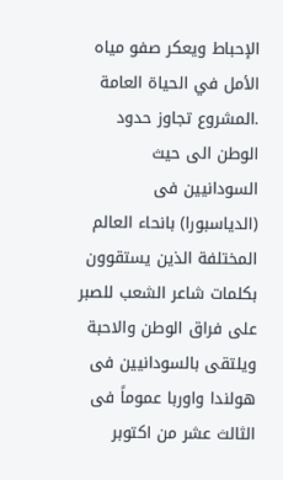الإحباط ويعكر صفو مياه الأمل في الحياة العامة .المشروع تجاوز حدود الوطن الى حيث السودانيين فى (الدياسبورا) بانحاء العالم المختلفة الذين يستقوون بكلمات شاعر الشعب للصبر على فراق الوطن والاحبة ويلتقى بالسودانيين فى هولندا واوربا عموماً فى الثالث عشر من اكتوبر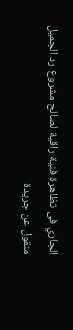الجاري فى تظاهرة فنية راقية لصالح مشروع رد الجميل
منقول عن جريدة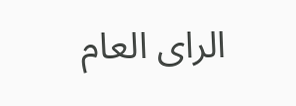الراى العام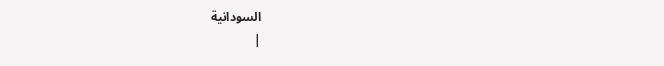السودانية
|